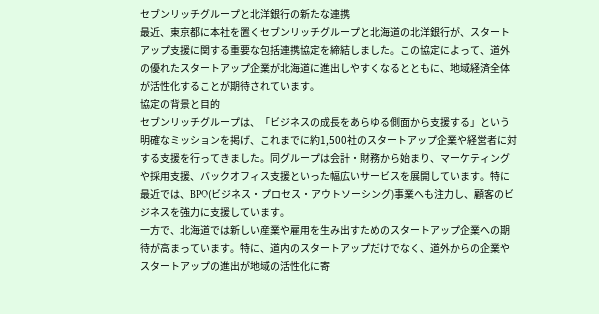セブンリッチグループと北洋銀行の新たな連携
最近、東京都に本社を置くセブンリッチグループと北海道の北洋銀行が、スタートアップ支援に関する重要な包括連携協定を締結しました。この協定によって、道外の優れたスタートアップ企業が北海道に進出しやすくなるとともに、地域経済全体が活性化することが期待されています。
協定の背景と目的
セブンリッチグループは、「ビジネスの成長をあらゆる側面から支援する」という明確なミッションを掲げ、これまでに約1,500社のスタートアップ企業や経営者に対する支援を行ってきました。同グループは会計・財務から始まり、マーケティングや採用支援、バックオフィス支援といった幅広いサービスを展開しています。特に最近では、BPO(ビジネス・プロセス・アウトソーシング)事業へも注力し、顧客のビジネスを強力に支援しています。
一方で、北海道では新しい産業や雇用を生み出すためのスタートアップ企業への期待が高まっています。特に、道内のスタートアップだけでなく、道外からの企業やスタートアップの進出が地域の活性化に寄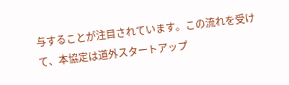与することが注目されています。この流れを受けて、本協定は道外スタートアップ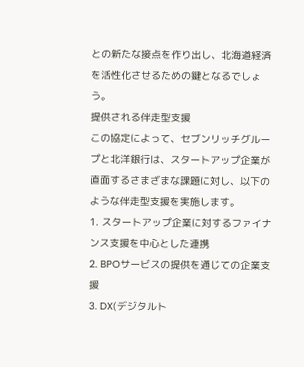との新たな接点を作り出し、北海道経済を活性化させるための鍵となるでしょう。
提供される伴走型支援
この協定によって、セブンリッチグループと北洋銀行は、スタートアップ企業が直面するさまざまな課題に対し、以下のような伴走型支援を実施します。
1. スタートアップ企業に対するファイナンス支援を中心とした連携
2. BPOサービスの提供を通じての企業支援
3. DX(デジタルト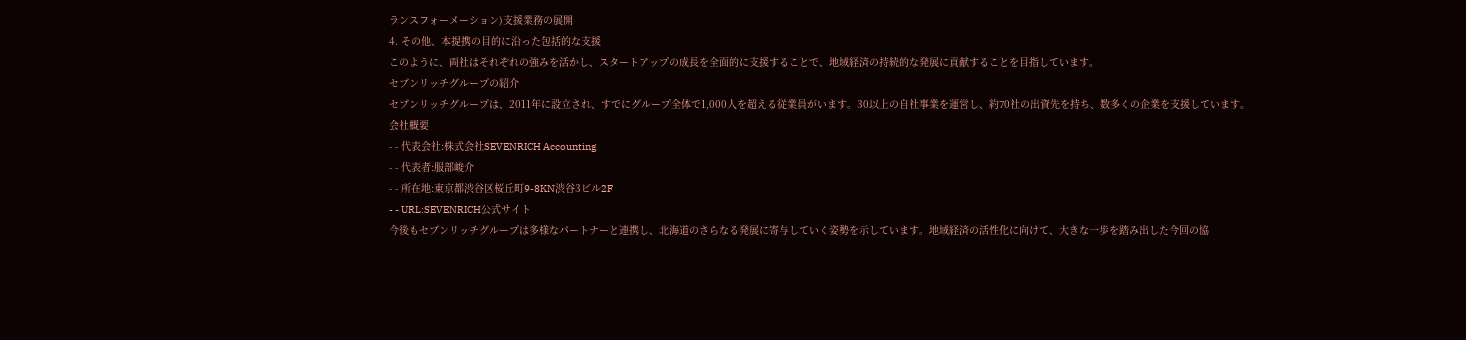ランスフォーメーション)支援業務の展開
4. その他、本提携の目的に沿った包括的な支援
このように、両社はそれぞれの強みを活かし、スタートアップの成長を全面的に支援することで、地域経済の持続的な発展に貢献することを目指しています。
セブンリッチグループの紹介
セブンリッチグループは、2011年に設立され、すでにグループ全体で1,000人を超える従業員がいます。30以上の自社事業を運営し、約70社の出資先を持ち、数多くの企業を支援しています。
会社概要
- - 代表会社:株式会社SEVENRICH Accounting
- - 代表者:服部峻介
- - 所在地:東京都渋谷区桜丘町9-8KN渋谷3ビル2F
- - URL:SEVENRICH公式サイト
今後もセブンリッチグループは多様なパートナーと連携し、北海道のさらなる発展に寄与していく姿勢を示しています。地域経済の活性化に向けて、大きな一歩を踏み出した今回の協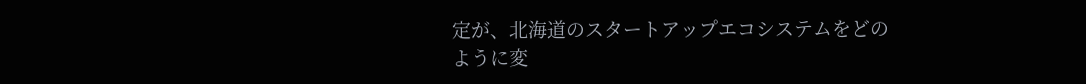定が、北海道のスタートアップエコシステムをどのように変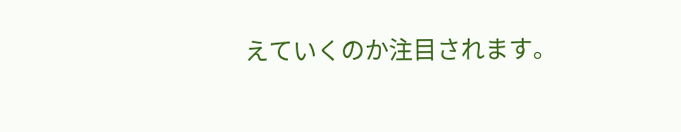えていくのか注目されます。